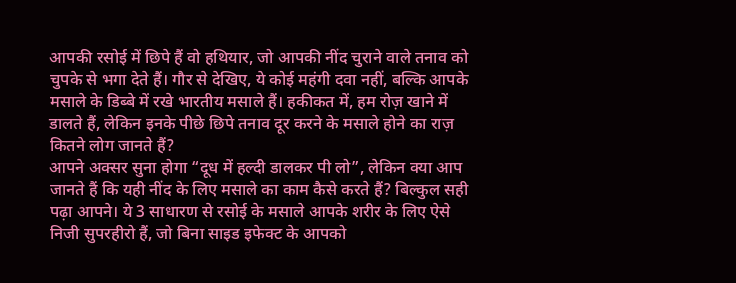आपकी रसोई में छिपे हैं वो हथियार, जो आपकी नींद चुराने वाले तनाव को चुपके से भगा देते हैं। गौर से देखिए, ये कोई महंगी दवा नहीं, बल्कि आपके मसाले के डिब्बे में रखे भारतीय मसाले हैं। हकीकत में, हम रोज़ खाने में डालते हैं, लेकिन इनके पीछे छिपे तनाव दूर करने के मसाले होने का राज़ कितने लोग जानते हैं?
आपने अक्सर सुना होगा “दूध में हल्दी डालकर पी लो”, लेकिन क्या आप जानते हैं कि यही नींद के लिए मसाले का काम कैसे करते हैं? बिल्कुल सही पढ़ा आपने। ये 3 साधारण से रसोई के मसाले आपके शरीर के लिए ऐसे निजी सुपरहीरो हैं, जो बिना साइड इफेक्ट के आपको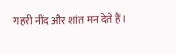गहरी नींद और शांत मन देते हैं।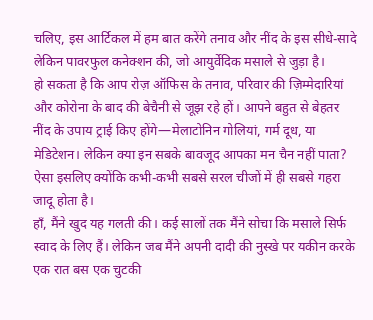चलिए, इस आर्टिकल में हम बात करेंगे तनाव और नींद के इस सीधे-सादे लेकिन पावरफुल कनेक्शन की, जो आयुर्वेदिक मसाले से जुड़ा है।
हो सकता है कि आप रोज़ ऑफिस के तनाव, परिवार की ज़िम्मेदारियां और कोरोना के बाद की बेचैनी से जूझ रहे हों। आपने बहुत से बेहतर नींद के उपाय ट्राई किए होंगे—मेलाटोनिन गोलियां, गर्म दूध, या मेडिटेशन। लेकिन क्या इन सबके बावजूद आपका मन चैन नहीं पाता? ऐसा इसलिए क्योंकि कभी-कभी सबसे सरल चीजों में ही सबसे गहरा जादू होता है।
हाँ, मैंने खुद यह गलती की। कई सालों तक मैंने सोचा कि मसाले सिर्फ स्वाद के लिए हैं। लेकिन जब मैंने अपनी दादी की नुस्खे पर यकीन करके एक रात बस एक चुटकी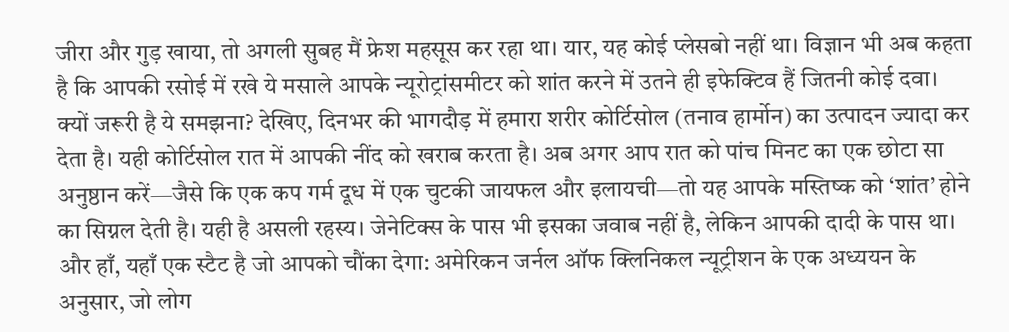जीरा और गुड़ खाया, तो अगली सुबह मैं फ्रेश महसूस कर रहा था। यार, यह कोई प्लेसबो नहीं था। विज्ञान भी अब कहता है कि आपकी रसोई में रखे ये मसाले आपके न्यूरोट्रांसमीटर को शांत करने में उतने ही इफेक्टिव हैं जितनी कोई दवा।
क्यों जरूरी है ये समझना? देखिए, दिनभर की भागदौड़ में हमारा शरीर कोर्टिसोल (तनाव हार्मोन) का उत्पादन ज्यादा कर देता है। यही कोर्टिसोल रात में आपकी नींद को खराब करता है। अब अगर आप रात को पांच मिनट का एक छोटा सा अनुष्ठान करें—जैसे कि एक कप गर्म दूध में एक चुटकी जायफल और इलायची—तो यह आपके मस्तिष्क को ‘शांत’ होने का सिग्नल देती है। यही है असली रहस्य। जेनेटिक्स के पास भी इसका जवाब नहीं है, लेकिन आपकी दादी के पास था।
और हाँ, यहाँ एक स्टैट है जो आपको चौंका देगा: अमेरिकन जर्नल ऑफ क्लिनिकल न्यूट्रीशन के एक अध्ययन के अनुसार, जो लोग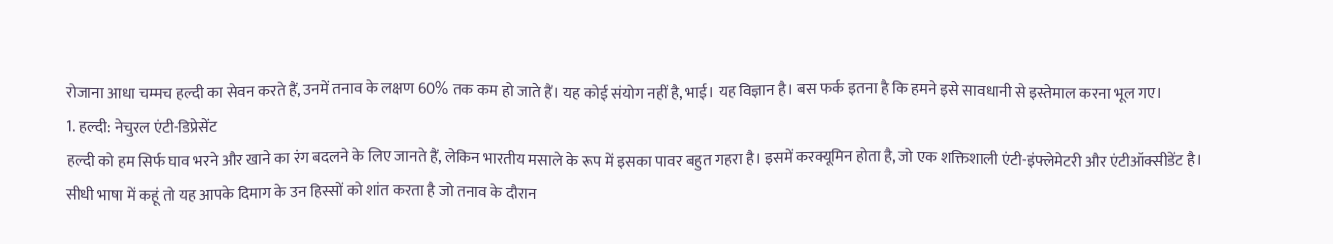रोजाना आधा चम्मच हल्दी का सेवन करते हैं, उनमें तनाव के लक्षण 60% तक कम हो जाते हैं। यह कोई संयोग नहीं है, भाई। यह विज्ञान है। बस फर्क इतना है कि हमने इसे सावधानी से इस्तेमाल करना भूल गए।
1. हल्दी: नेचुरल एंटी-डिप्रेसेंट
हल्दी को हम सिर्फ घाव भरने और खाने का रंग बदलने के लिए जानते हैं, लेकिन भारतीय मसाले के रूप में इसका पावर बहुत गहरा है। इसमें करक्यूमिन होता है, जो एक शक्तिशाली एंटी-इंफ्लेमेटरी और एंटीऑक्सीडेंट है। सीधी भाषा में कहूं तो यह आपके दिमाग के उन हिस्सों को शांत करता है जो तनाव के दौरान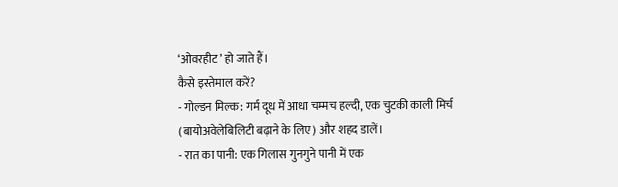‘ओवरहीट’ हो जाते हैं।
कैसे इस्तेमाल करें?
- गोल्डन मिल्क: गर्म दूध में आधा चम्मच हल्दी, एक चुटकी काली मिर्च (बायोअवेलेबिलिटी बढ़ाने के लिए) और शहद डालें।
- रात का पानी: एक गिलास गुनगुने पानी में एक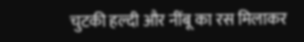चुटकी हल्दी और नींबू का रस मिलाकर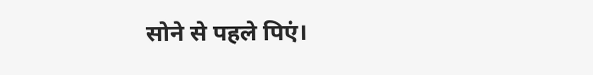सोने से पहले पिएं।